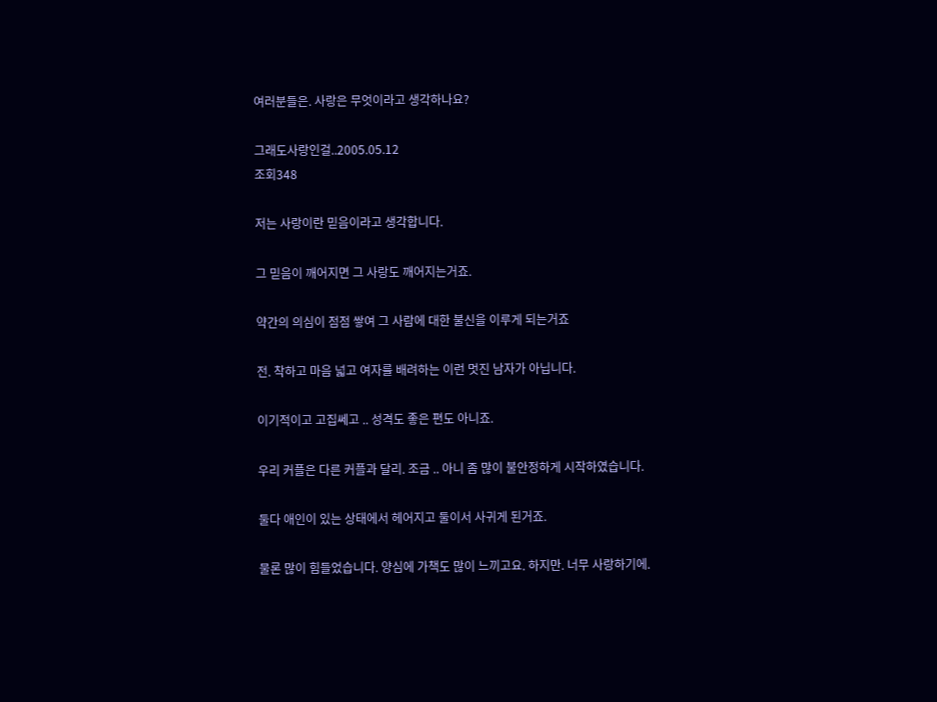여러분들은. 사랑은 무엇이라고 생각하나요?

그래도사랑인걸..2005.05.12
조회348

저는 사랑이란 믿음이라고 생각합니다.

그 믿음이 깨어지면 그 사랑도 깨어지는거죠.

약간의 의심이 점점 쌓여 그 사람에 대한 불신을 이루게 되는거죠

전. 착하고 마음 넓고 여자를 배려하는 이런 멋진 남자가 아닙니다.

이기적이고 고집쎄고 .. 성격도 좋은 편도 아니죠.

우리 커플은 다른 커플과 달리. 조금 .. 아니 좀 많이 불안정하게 시작하였습니다.

둘다 애인이 있는 상태에서 헤어지고 둘이서 사귀게 된거죠.

물론 많이 힘들었습니다. 양심에 가책도 많이 느끼고요. 하지만. 너무 사랑하기에.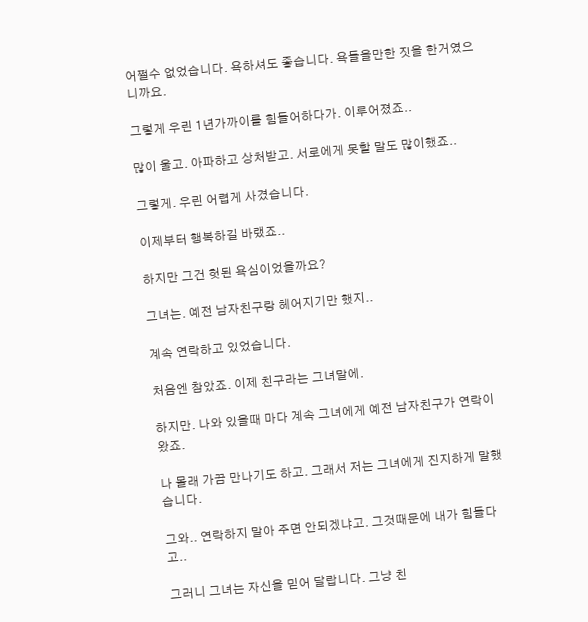어쩔수 없었습니다. 욕하셔도 좋습니다. 욕들을만한 짓을 한거였으니까요.

그렇게 우린 1년가까이를 힘들어하다가. 이루어졌죠..

많이 울고. 아파하고 상처받고. 서로에게 못할 말도 많이했죠..

그렇게. 우린 어렵게 사겼습니다.

이제부터 행복하길 바랬죠..

하지만 그건 헛된 욕심이었을까요?

그녀는. 예전 남자친구랑 헤어지기만 했지..

계속 연락하고 있었습니다.

처음엔 참았죠. 이제 친구라는 그녀말에.

하지만. 나와 있을때 마다 계속 그녀에게 예전 남자친구가 연락이 왔죠.

나 몰래 가끔 만나기도 하고. 그래서 저는 그녀에게 진지하게 말했습니다.

그와.. 연락하지 말아 주면 안되겠냐고. 그것때문에 내가 힘들다고..

그러니 그녀는 자신을 믿어 달랍니다. 그냥 친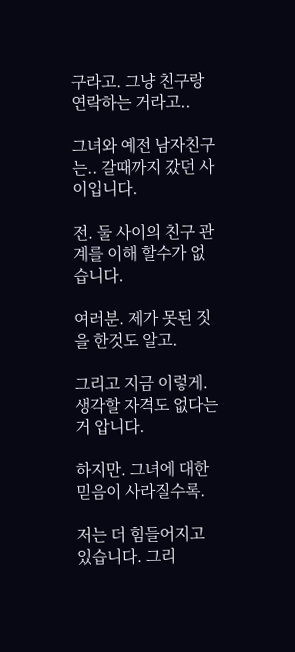구라고. 그냥 친구랑 연락하는 거라고..

그녀와 예전 남자친구는.. 갈때까지 갔던 사이입니다.

전. 둘 사이의 친구 관계를 이해 할수가 없습니다.

여러분. 제가 못된 짓을 한것도 알고.

그리고 지금 이렇게. 생각할 자격도 없다는거 압니다.

하지만. 그녀에 대한 믿음이 사라질수록.

저는 더 힘들어지고 있습니다. 그리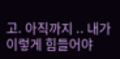고. 아직까지 .. 내가 이렇게 힘들어야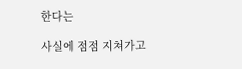한다는

사실에 점점 지쳐가고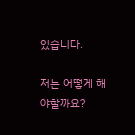있습니다.

저는 어떻게 해야할까요?